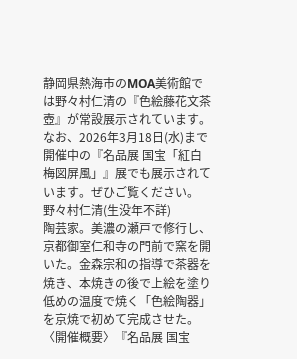静岡県熱海市のMOA美術館では野々村仁清の『色絵藤花文茶壺』が常設展示されています。
なお、2026年3月18日(水)まで開催中の『名品展 国宝「紅白梅図屏風」』展でも展示されています。ぜひご覧ください。
野々村仁清(生没年不詳)
陶芸家。美濃の瀬戸で修行し、京都御室仁和寺の門前で窯を開いた。金森宗和の指導で茶器を焼き、本焼きの後で上絵を塗り低めの温度で焼く「色絵陶器」を京焼で初めて完成させた。
〈開催概要〉『名品展 国宝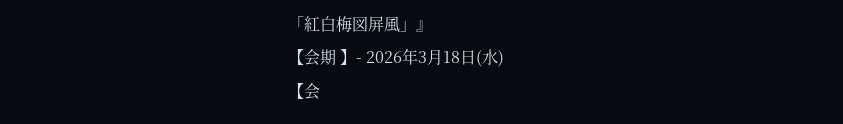「紅白梅図屏風」』
【会期 】- 2026年3月18日(水)
【会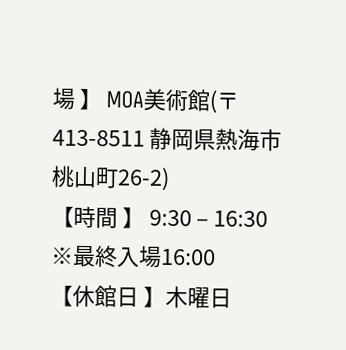場 】 MOA美術館(〒413-8511 静岡県熱海市桃山町26-2)
【時間 】 9:30 – 16:30 ※最終入場16:00
【休館日 】木曜日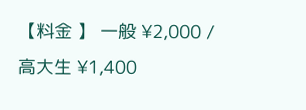【料金 】 一般 ¥2,000 / 高大生 ¥1,400